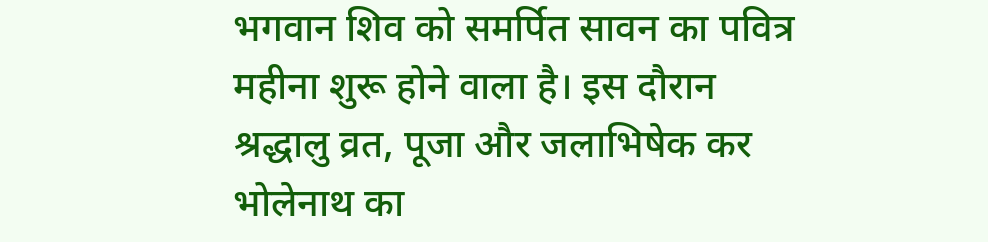भगवान शिव को समर्पित सावन का पवित्र महीना शुरू होने वाला है। इस दौरान श्रद्धालु व्रत, पूजा और जलाभिषेक कर भोलेनाथ का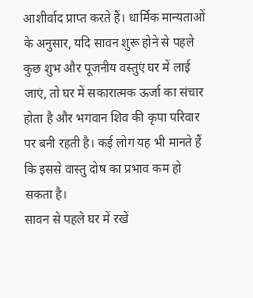आशीर्वाद प्राप्त करते हैं। धार्मिक मान्यताओं के अनुसार, यदि सावन शुरू होने से पहले कुछ शुभ और पूजनीय वस्तुएं घर में लाई जाएं, तो घर में सकारात्मक ऊर्जा का संचार होता है और भगवान शिव की कृपा परिवार पर बनी रहती है। कई लोग यह भी मानते हैं कि इससे वास्तु दोष का प्रभाव कम हो सकता है।
सावन से पहले घर में रखें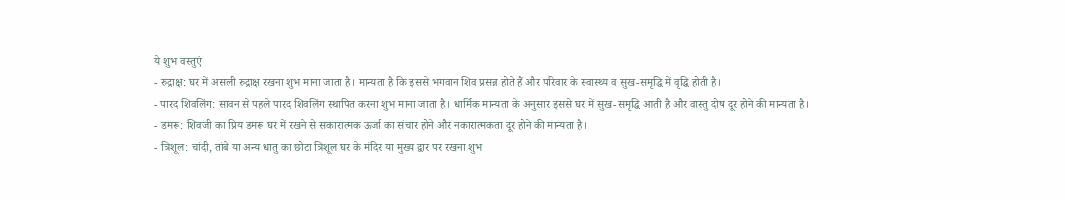ये शुभ वस्तुएं
- रुद्राक्ष: घर में असली रुद्राक्ष रखना शुभ माना जाता है। मान्यता है कि इससे भगवान शिव प्रसन्न होते हैं और परिवार के स्वास्थ्य व सुख-समृद्धि में वृद्धि होती है।
- पारद शिवलिंग: सावन से पहले पारद शिवलिंग स्थापित करना शुभ माना जाता है। धार्मिक मान्यता के अनुसार इससे घर में सुख-समृद्धि आती है और वास्तु दोष दूर होने की मान्यता है।
- डमरू: शिवजी का प्रिय डमरू घर में रखने से सकारात्मक ऊर्जा का संचार होने और नकारात्मकता दूर होने की मान्यता है।
- त्रिशूल: चांदी, तांबे या अन्य धातु का छोटा त्रिशूल घर के मंदिर या मुख्य द्वार पर रखना शुभ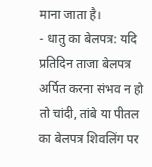माना जाता है।
- धातु का बेलपत्र: यदि प्रतिदिन ताजा बेलपत्र अर्पित करना संभव न हो तो चांदी, तांबे या पीतल का बेलपत्र शिवलिंग पर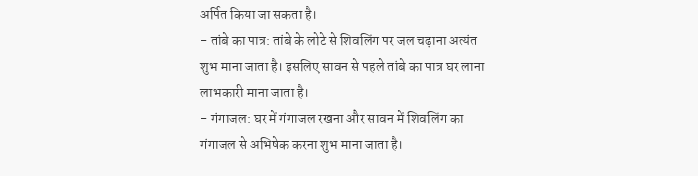अर्पित किया जा सकता है।
- तांबे का पात्र: तांबे के लोटे से शिवलिंग पर जल चढ़ाना अत्यंत शुभ माना जाता है। इसलिए सावन से पहले तांबे का पात्र घर लाना लाभकारी माना जाता है।
- गंगाजल: घर में गंगाजल रखना और सावन में शिवलिंग का गंगाजल से अभिषेक करना शुभ माना जाता है।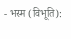- भस्म (विभूति):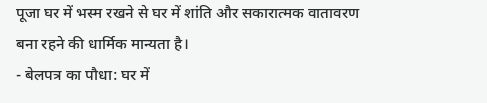पूजा घर में भस्म रखने से घर में शांति और सकारात्मक वातावरण बना रहने की धार्मिक मान्यता है।
- बेलपत्र का पौधा: घर में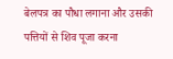बेलपत्र का पौधा लगाना और उसकी पत्तियों से शिव पूजा करना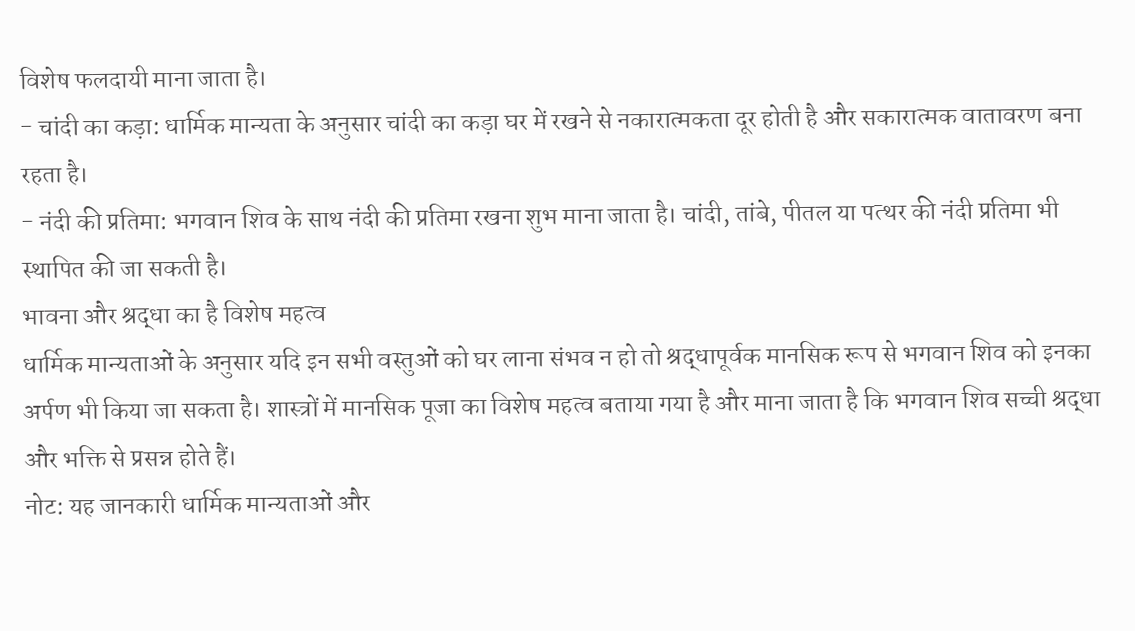विशेष फलदायी माना जाता है।
- चांदी का कड़ा: धार्मिक मान्यता के अनुसार चांदी का कड़ा घर में रखने से नकारात्मकता दूर होती है और सकारात्मक वातावरण बना रहता है।
- नंदी की प्रतिमा: भगवान शिव के साथ नंदी की प्रतिमा रखना शुभ माना जाता है। चांदी, तांबे, पीतल या पत्थर की नंदी प्रतिमा भी स्थापित की जा सकती है।
भावना और श्रद्धा का है विशेष महत्व
धार्मिक मान्यताओं के अनुसार यदि इन सभी वस्तुओं को घर लाना संभव न हो तो श्रद्धापूर्वक मानसिक रूप से भगवान शिव को इनका अर्पण भी किया जा सकता है। शास्त्रों में मानसिक पूजा का विशेष महत्व बताया गया है और माना जाता है कि भगवान शिव सच्ची श्रद्धा और भक्ति से प्रसन्न होते हैं।
नोट: यह जानकारी धार्मिक मान्यताओं और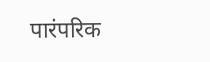पारंपरिक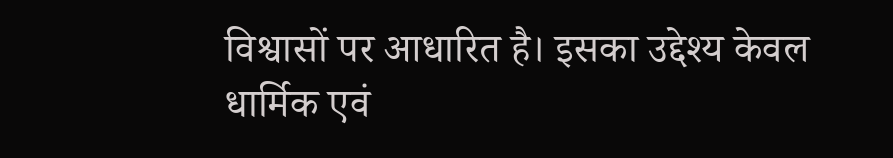विश्वासों पर आधारित है। इसका उद्देश्य केवल धार्मिक एवं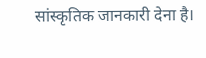सांस्कृतिक जानकारी देना है।